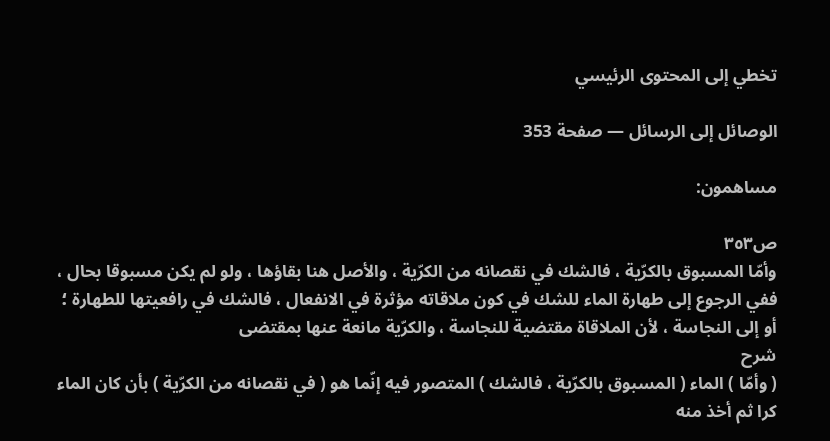تخطي إلى المحتوى الرئيسي

الوصائل إلى الرسائل — صفحة 353

مساهمون:

ص٣٥٣
وأمّا المسبوق بالكرّية ، فالشك في نقصانه من الكرّية ، والأصل هنا بقاؤها ، ولو لم يكن مسبوقا بحال ، ففي الرجوع إلى طهارة الماء للشك في كون ملاقاته مؤثرة في الانفعال ، فالشك في رافعيتها للطهارة ؛ أو إلى النجاسة ، لأن الملاقاة مقتضية للنجاسة ، والكرّية مانعة عنها بمقتضى
شرح
( وأمّا ) الماء ( المسبوق بالكرّية ، فالشك ) المتصور فيه إنّما هو ( في نقصانه من الكرّية ) بأن كان الماء كرا ثم أخذ منه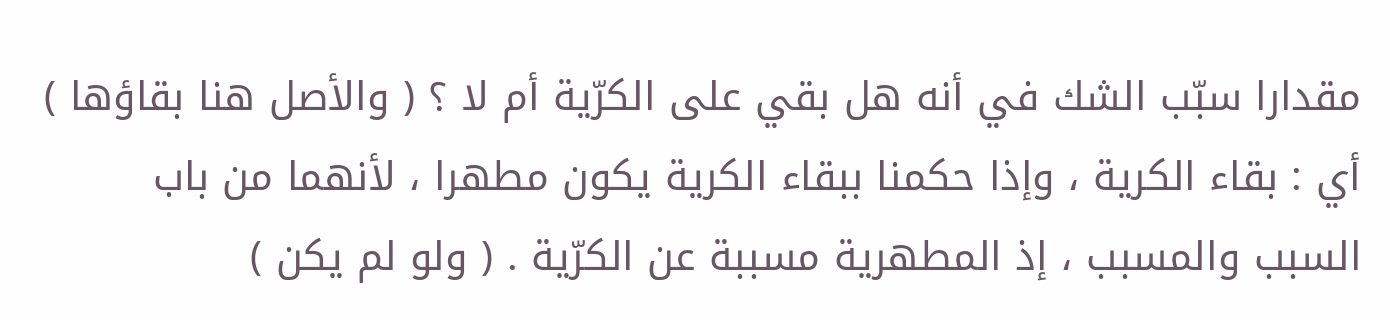مقدارا سبّب الشك في أنه هل بقي على الكرّية أم لا ؟ ( والأصل هنا بقاؤها ) أي : بقاء الكرية ، وإذا حكمنا ببقاء الكرية يكون مطهرا ، لأنهما من باب السبب والمسبب ، إذ المطهرية مسببة عن الكرّية . ( ولو لم يكن )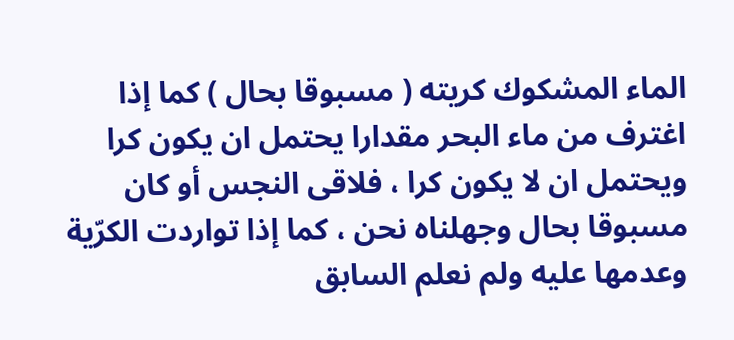الماء المشكوك كريته ( مسبوقا بحال ) كما إذا اغترف من ماء البحر مقدارا يحتمل ان يكون كرا ويحتمل ان لا يكون كرا ، فلاقى النجس أو كان مسبوقا بحال وجهلناه نحن ، كما إذا تواردت الكرّية وعدمها عليه ولم نعلم السابق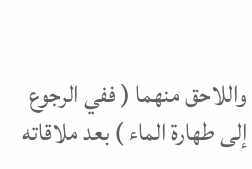واللاحق منهما ( ففي الرجوع إلى طهارة الماء ) بعد ملاقاته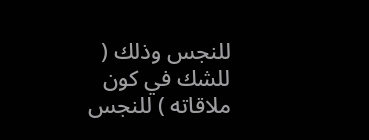للنجس وذلك ( للشك في كون ملاقاته ) للنجس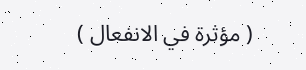( مؤثرة في الانفعال )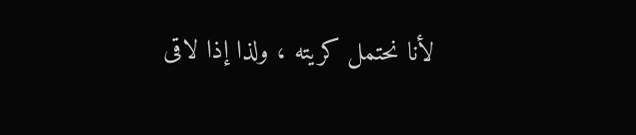لأنا نحتمل كريته ، ولذا إذا لاقى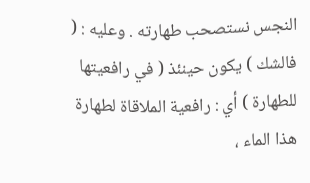النجس نستصحب طهارته . وعليه : ( فالشك ) يكون حينئذ ( في رافعيتها للطهارة ) أي : رافعية الملاقاة لطهارة هذا الماء ،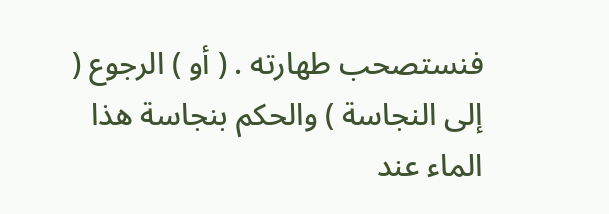فنستصحب طهارته . ( أو ) الرجوع ( إلى النجاسة ) والحكم بنجاسة هذا الماء عند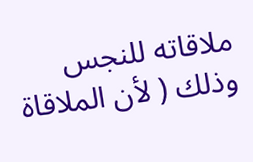ملاقاته للنجس وذلك ( لأن الملاقاة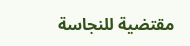مقتضية للنجاسة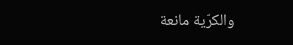والكرّية مانعة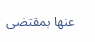عنها بمقتضى